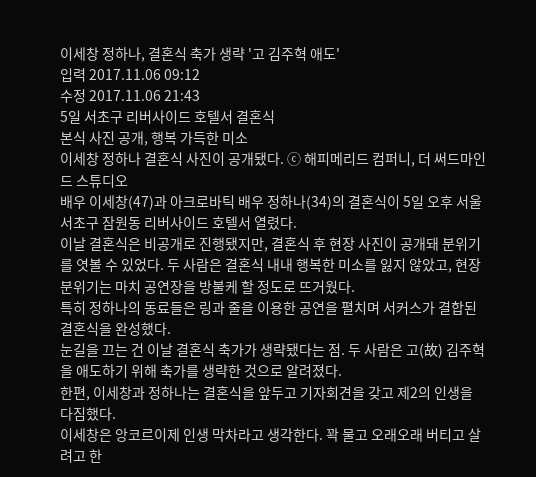이세창 정하나, 결혼식 축가 생략 '고 김주혁 애도'
입력 2017.11.06 09:12
수정 2017.11.06 21:43
5일 서초구 리버사이드 호텔서 결혼식
본식 사진 공개, 행복 가득한 미소
이세창 정하나 결혼식 사진이 공개됐다. ⓒ 해피메리드 컴퍼니, 더 써드마인드 스튜디오
배우 이세창(47)과 아크로바틱 배우 정하나(34)의 결혼식이 5일 오후 서울 서초구 잠원동 리버사이드 호텔서 열렸다.
이날 결혼식은 비공개로 진행됐지만, 결혼식 후 현장 사진이 공개돼 분위기를 엿볼 수 있었다. 두 사람은 결혼식 내내 행복한 미소를 잃지 않았고, 현장 분위기는 마치 공연장을 방불케 할 정도로 뜨거웠다.
특히 정하나의 동료들은 링과 줄을 이용한 공연을 펼치며 서커스가 결합된 결혼식을 완성했다.
눈길을 끄는 건 이날 결혼식 축가가 생략됐다는 점. 두 사람은 고(故) 김주혁을 애도하기 위해 축가를 생략한 것으로 알려졌다.
한편, 이세창과 정하나는 결혼식을 앞두고 기자회견을 갖고 제2의 인생을 다짐했다.
이세창은 앙코르이제 인생 막차라고 생각한다. 꽉 물고 오래오래 버티고 살려고 한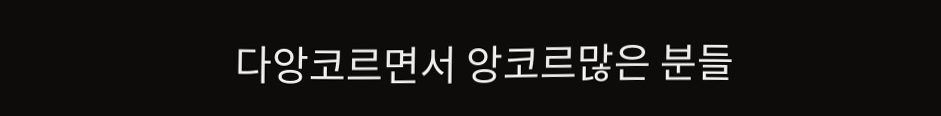다앙코르면서 앙코르많은 분들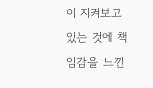이 지켜보고 있는 것에 책임감을 느낀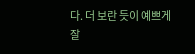다. 더 보란 듯이 예쁘게 잘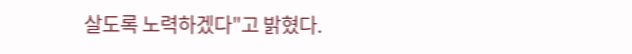살도록 노력하겠다"고 밝혔다.